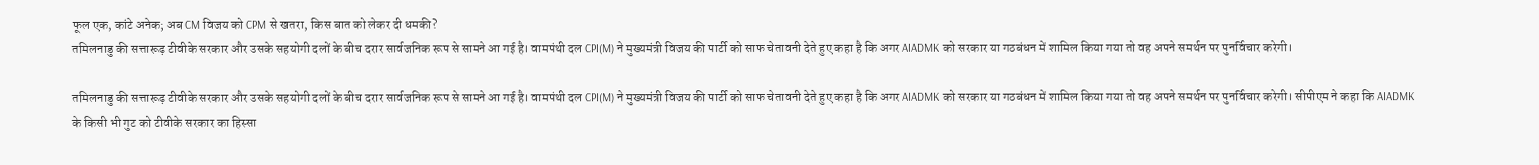फूल एक, कांटे अनेक; अब CM विजय को CPM से खतरा, किस बात को लेकर दी धमकी?
तमिलनाडु की सत्तारूढ़ टीवीके सरकार और उसके सहयोगी दलों के बीच दरार सार्वजनिक रूप से सामने आ गई है। वामपंथी दल CPI(M) ने मुख्यमंत्री विजय की पार्टी को साफ चेतावनी देते हुए कहा है कि अगर AIADMK को सरकार या गठबंधन में शामिल किया गया तो वह अपने समर्थन पर पुनर्विचार करेगी।

तमिलनाडु की सत्तारूढ़ टीवीके सरकार और उसके सहयोगी दलों के बीच दरार सार्वजनिक रूप से सामने आ गई है। वामपंथी दल CPI(M) ने मुख्यमंत्री विजय की पार्टी को साफ चेतावनी देते हुए कहा है कि अगर AIADMK को सरकार या गठबंधन में शामिल किया गया तो वह अपने समर्थन पर पुनर्विचार करेगी। सीपीएम ने कहा कि AIADMK के किसी भी गुट को टीवीके सरकार का हिस्सा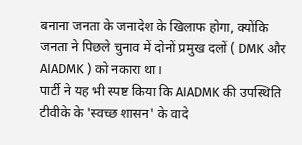बनाना जनता के जनादेश के खिलाफ होगा, क्योंकि जनता ने पिछले चुनाव में दोनों प्रमुख दलों ( DMK और AIADMK ) को नकारा था।
पार्टी ने यह भी स्पष्ट किया कि AIADMK की उपस्थिति टीवीके के 'स्वच्छ शासन' के वादे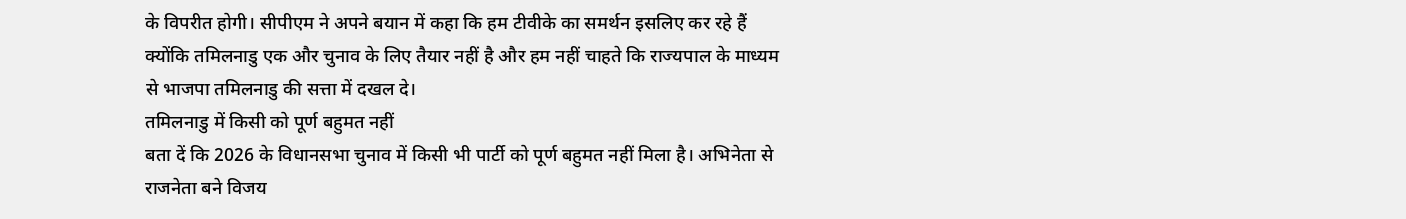के विपरीत होगी। सीपीएम ने अपने बयान में कहा कि हम टीवीके का समर्थन इसलिए कर रहे हैं क्योंकि तमिलनाडु एक और चुनाव के लिए तैयार नहीं है और हम नहीं चाहते कि राज्यपाल के माध्यम से भाजपा तमिलनाडु की सत्ता में दखल दे।
तमिलनाडु में किसी को पूर्ण बहुमत नहीं
बता दें कि 2026 के विधानसभा चुनाव में किसी भी पार्टी को पूर्ण बहुमत नहीं मिला है। अभिनेता से राजनेता बने विजय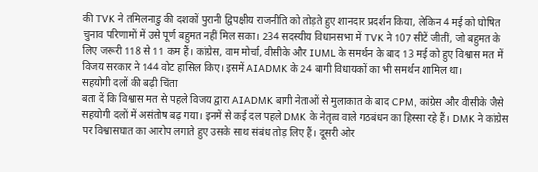की TVK ने तमिलनाडु की दशकों पुरानी द्विपक्षीय राजनीति को तोड़ते हुए शानदार प्रदर्शन किया, लेकिन 4 मई को घोषित चुनाव परिणामों में उसे पूर्ण बहुमत नहीं मिल सका। 234 सदस्यीय विधानसभा में TVK ने 107 सीटें जीतीं, जो बहुमत के लिए जरूरी 118 से 11 कम हैं। कांग्रेस, वाम मोर्चा, वीसीके और IUML के समर्थन के बाद 13 मई को हुए विश्वास मत में विजय सरकार ने 144 वोट हासिल किए। इसमें AIADMK के 24 बागी विधायकों का भी समर्थन शामिल था।
सहयोगी दलों की बढ़ी चिंता
बता दें कि विश्वास मत से पहले विजय द्वारा AIADMK बागी नेताओं से मुलाकात के बाद CPM, कांग्रेस और वीसीके जैसे सहयोगी दलों में असंतोष बढ़ गया। इनमें से कई दल पहले DMK के नेतृत्व वाले गठबंधन का हिस्सा रहे हैं। DMK ने कांग्रेस पर विश्वासघात का आरोप लगाते हुए उसके साथ संबंध तोड़ लिए हैं। दूसरी ओर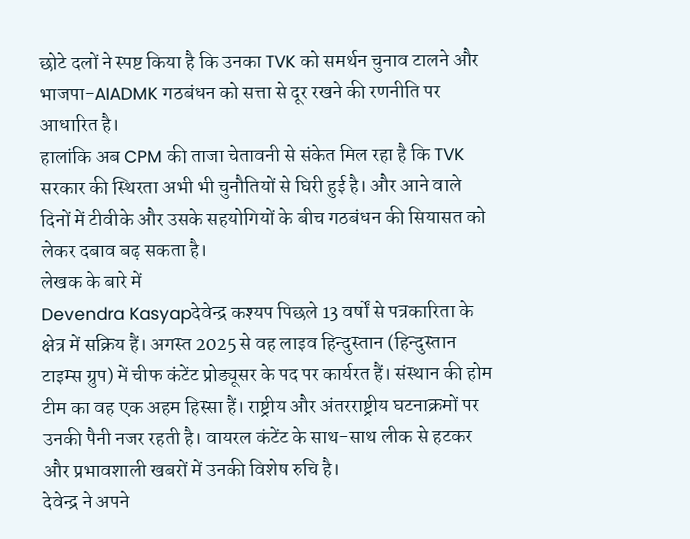छोटे दलों ने स्पष्ट किया है कि उनका TVK को समर्थन चुनाव टालने और भाजपा-AIADMK गठबंधन को सत्ता से दूर रखने की रणनीति पर आधारित है।
हालांकि अब CPM की ताजा चेतावनी से संकेत मिल रहा है कि TVK सरकार की स्थिरता अभी भी चुनौतियों से घिरी हुई है। और आने वाले दिनों में टीवीके और उसके सहयोगियों के बीच गठबंधन की सियासत को लेकर दबाव बढ़ सकता है।
लेखक के बारे में
Devendra Kasyapदेवेन्द्र कश्यप पिछले 13 वर्षों से पत्रकारिता के क्षेत्र में सक्रिय हैं। अगस्त 2025 से वह लाइव हिन्दुस्तान (हिन्दुस्तान टाइम्स ग्रुप) में चीफ कंटेंट प्रोड्यूसर के पद पर कार्यरत हैं। संस्थान की होम टीम का वह एक अहम हिस्सा हैं। राष्ट्रीय और अंतरराष्ट्रीय घटनाक्रमों पर उनकी पैनी नजर रहती है। वायरल कंटेंट के साथ-साथ लीक से हटकर और प्रभावशाली खबरों में उनकी विशेष रुचि है।
देवेन्द्र ने अपने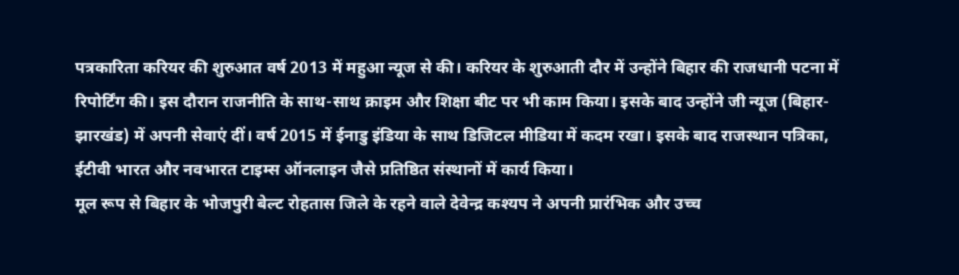पत्रकारिता करियर की शुरुआत वर्ष 2013 में महुआ न्यूज से की। करियर के शुरुआती दौर में उन्होंने बिहार की राजधानी पटना में रिपोर्टिंग की। इस दौरान राजनीति के साथ-साथ क्राइम और शिक्षा बीट पर भी काम किया। इसके बाद उन्होंने जी न्यूज (बिहार-झारखंड) में अपनी सेवाएं दीं। वर्ष 2015 में ईनाडु इंडिया के साथ डिजिटल मीडिया में कदम रखा। इसके बाद राजस्थान पत्रिका, ईटीवी भारत और नवभारत टाइम्स ऑनलाइन जैसे प्रतिष्ठित संस्थानों में कार्य किया।
मूल रूप से बिहार के भोजपुरी बेल्ट रोहतास जिले के रहने वाले देवेन्द्र कश्यप ने अपनी प्रारंभिक और उच्च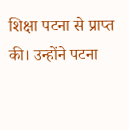शिक्षा पटना से प्राप्त की। उन्होंने पटना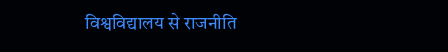विश्वविद्यालय से राजनीति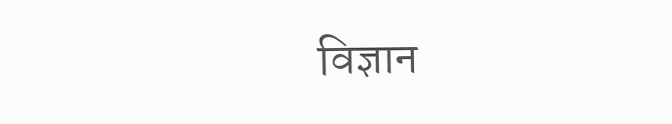विज्ञान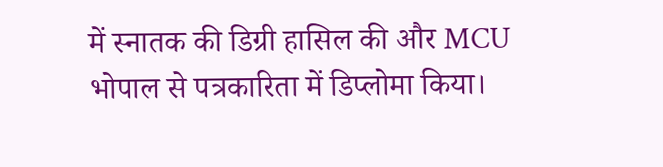में स्नातक की डिग्री हासिल की और MCU भोपाल से पत्रकारिता में डिप्लोमा किया।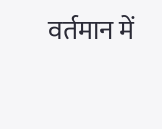वर्तमान में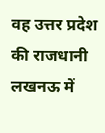वह उत्तर प्रदेश की राजधानी लखनऊ में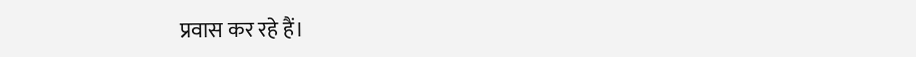प्रवास कर रहे हैं।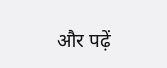और पढ़ें